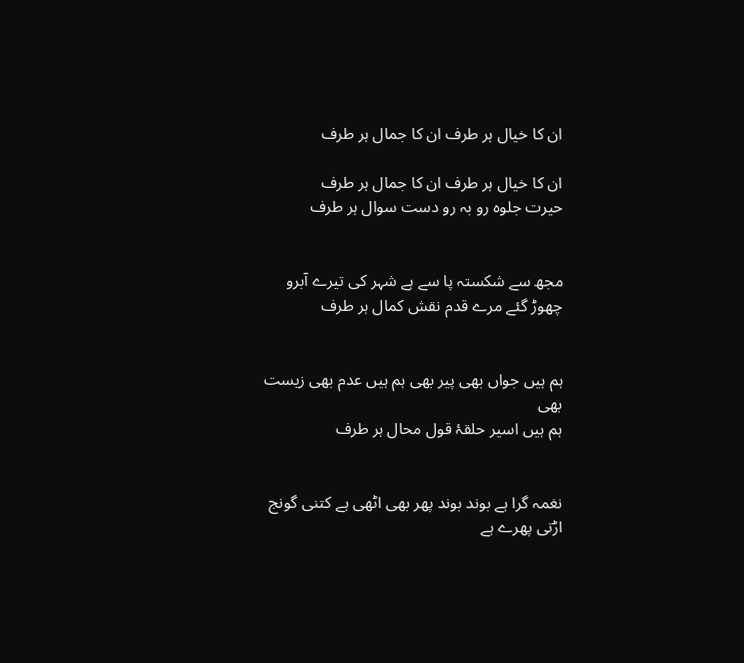ان کا خیال ہر طرف ان کا جمال ہر طرف

ان کا خیال ہر طرف ان کا جمال ہر طرف
حیرت جلوہ رو بہ رو دست سوال ہر طرف


مجھ سے شکستہ پا سے ہے شہر کی تیرے آبرو
چھوڑ گئے مرے قدم نقش کمال ہر طرف


ہم ہیں جواں بھی پیر بھی ہم ہیں عدم بھی زیست بھی
ہم ہیں اسیر حلقۂ قول محال ہر طرف


نغمہ گرا ہے بوند بوند پھر بھی اٹھی ہے کتنی گونج
اڑتی پھرے ہے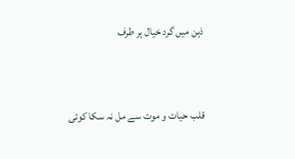ذہن میں گرد خیال ہر طرف


قلب حیات و موت سے مل نہ سکا کوئی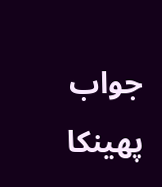جواب
پھینکا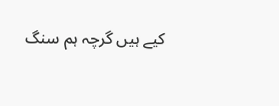کیے ہیں گرچہ ہم سنگ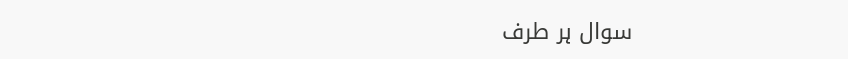سوال ہر طرف